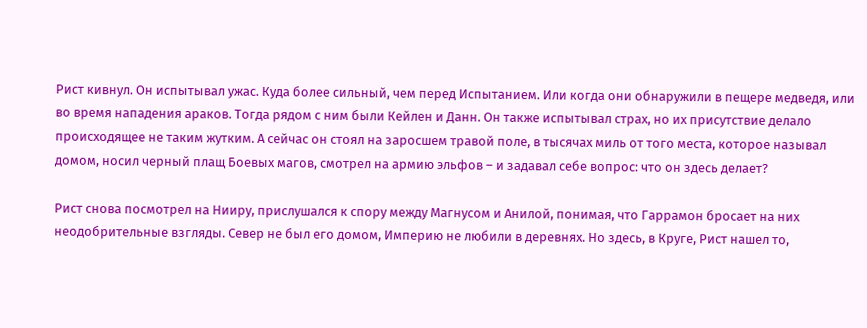Рист кивнул. Он испытывал ужас. Куда более сильный, чем перед Испытанием. Или когда они обнаружили в пещере медведя, или во время нападения араков. Тогда рядом с ним были Кейлен и Данн. Он также испытывал страх, но их присутствие делало происходящее не таким жутким. А сейчас он стоял на заросшем травой поле, в тысячах миль от того места, которое называл домом, носил черный плащ Боевых магов, смотрел на армию эльфов – и задавал себе вопрос: что он здесь делает?

Рист снова посмотрел на Нииру, прислушался к спору между Магнусом и Анилой, понимая, что Гаррамон бросает на них неодобрительные взгляды. Север не был его домом, Империю не любили в деревнях. Но здесь, в Круге, Рист нашел то,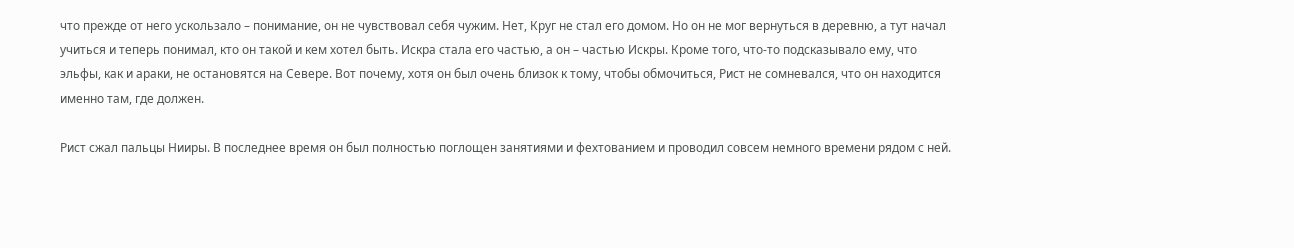что прежде от него ускользало – понимание, он не чувствовал себя чужим. Нет, Круг не стал его домом. Но он не мог вернуться в деревню, а тут начал учиться и теперь понимал, кто он такой и кем хотел быть. Искра стала его частью, а он – частью Искры. Кроме того, что-то подсказывало ему, что эльфы, как и араки, не остановятся на Севере. Вот почему, хотя он был очень близок к тому, чтобы обмочиться, Рист не сомневался, что он находится именно там, где должен.

Рист сжал пальцы Нииры. В последнее время он был полностью поглощен занятиями и фехтованием и проводил совсем немного времени рядом с ней.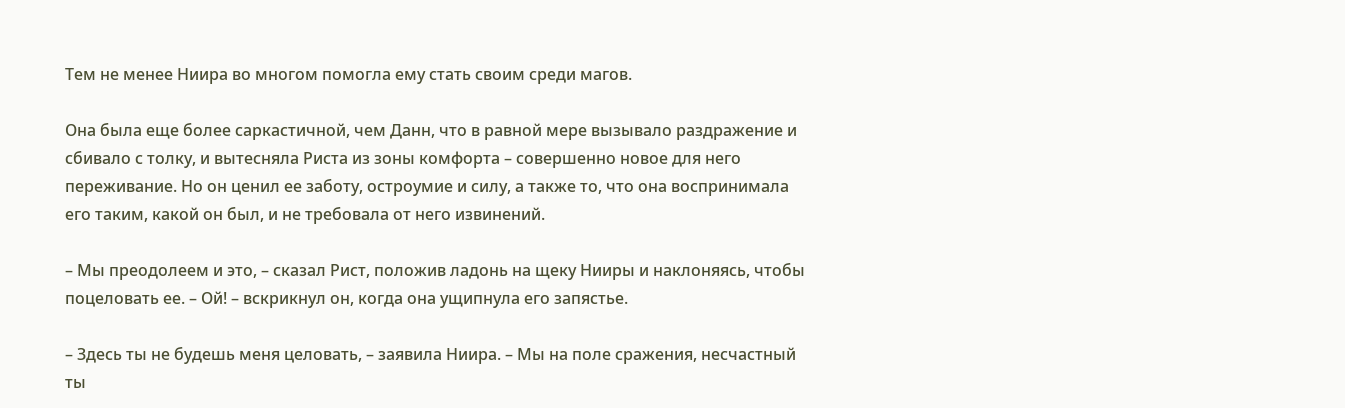Тем не менее Ниира во многом помогла ему стать своим среди магов.

Она была еще более саркастичной, чем Данн, что в равной мере вызывало раздражение и сбивало с толку, и вытесняла Риста из зоны комфорта – совершенно новое для него переживание. Но он ценил ее заботу, остроумие и силу, а также то, что она воспринимала его таким, какой он был, и не требовала от него извинений.

– Мы преодолеем и это, – сказал Рист, положив ладонь на щеку Нииры и наклоняясь, чтобы поцеловать ее. – Ой! – вскрикнул он, когда она ущипнула его запястье.

– Здесь ты не будешь меня целовать, – заявила Ниира. – Мы на поле сражения, несчастный ты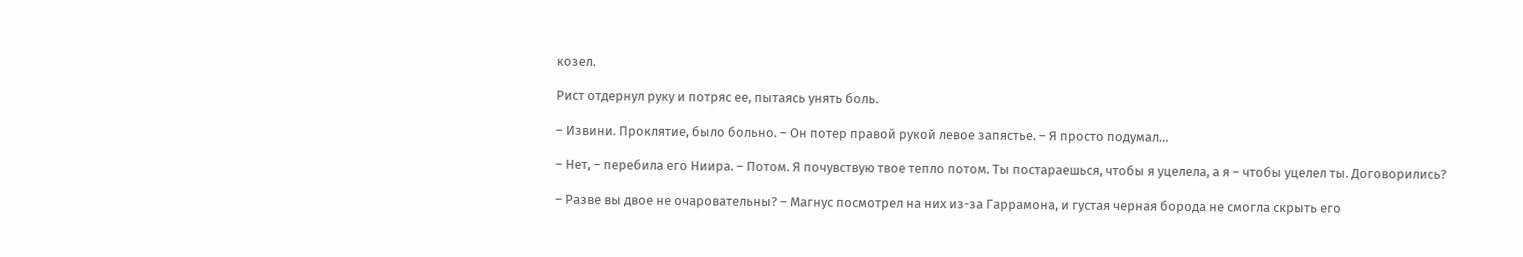козел.

Рист отдернул руку и потряс ее, пытаясь унять боль.

– Извини. Проклятие, было больно. – Он потер правой рукой левое запястье. – Я просто подумал…

– Нет, – перебила его Ниира. – Потом. Я почувствую твое тепло потом. Ты постараешься, чтобы я уцелела, а я – чтобы уцелел ты. Договорились?

– Разве вы двое не очаровательны? – Магнус посмотрел на них из-за Гаррамона, и густая черная борода не смогла скрыть его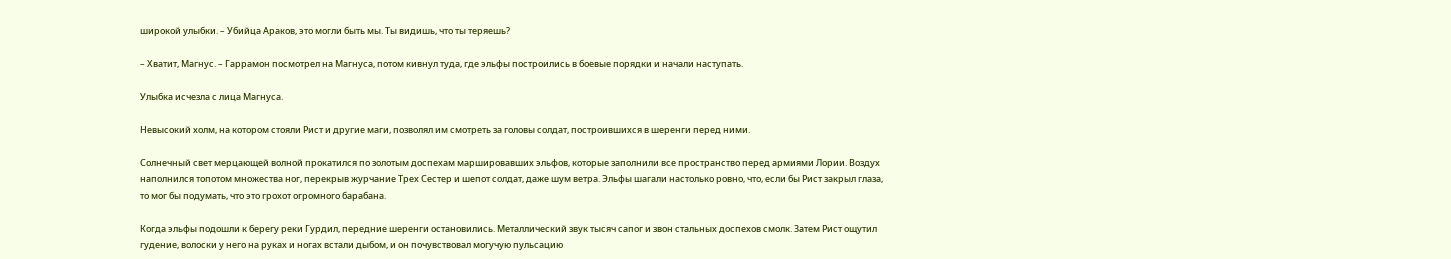широкой улыбки. – Убийца Араков, это могли быть мы. Ты видишь, что ты теряешь?

– Хватит, Магнус. – Гаррамон посмотрел на Магнуса, потом кивнул туда, где эльфы построились в боевые порядки и начали наступать.

Улыбка исчезла с лица Магнуса.

Невысокий холм, на котором стояли Рист и другие маги, позволял им смотреть за головы солдат, построившихся в шеренги перед ними.

Солнечный свет мерцающей волной прокатился по золотым доспехам маршировавших эльфов, которые заполнили все пространство перед армиями Лории. Воздух наполнился топотом множества ног, перекрыв журчание Трех Сестер и шепот солдат, даже шум ветра. Эльфы шагали настолько ровно, что, если бы Рист закрыл глаза, то мог бы подумать, что это грохот огромного барабана.

Когда эльфы подошли к берегу реки Гурдил, передние шеренги остановились. Металлический звук тысяч сапог и звон стальных доспехов смолк. Затем Рист ощутил гудение, волоски у него на руках и ногах встали дыбом, и он почувствовал могучую пульсацию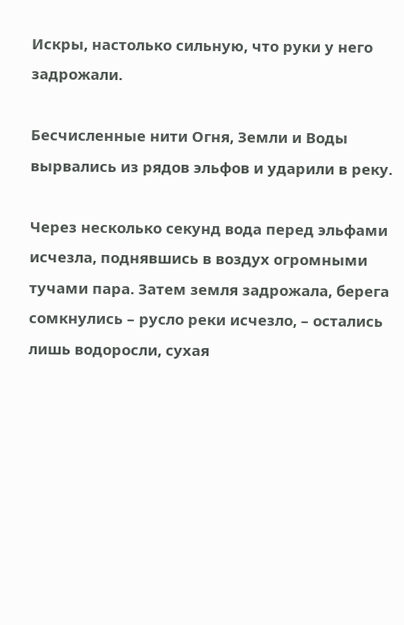Искры, настолько сильную, что руки у него задрожали.

Бесчисленные нити Огня, Земли и Воды вырвались из рядов эльфов и ударили в реку.

Через несколько секунд вода перед эльфами исчезла, поднявшись в воздух огромными тучами пара. Затем земля задрожала, берега сомкнулись – русло реки исчезло, – остались лишь водоросли, сухая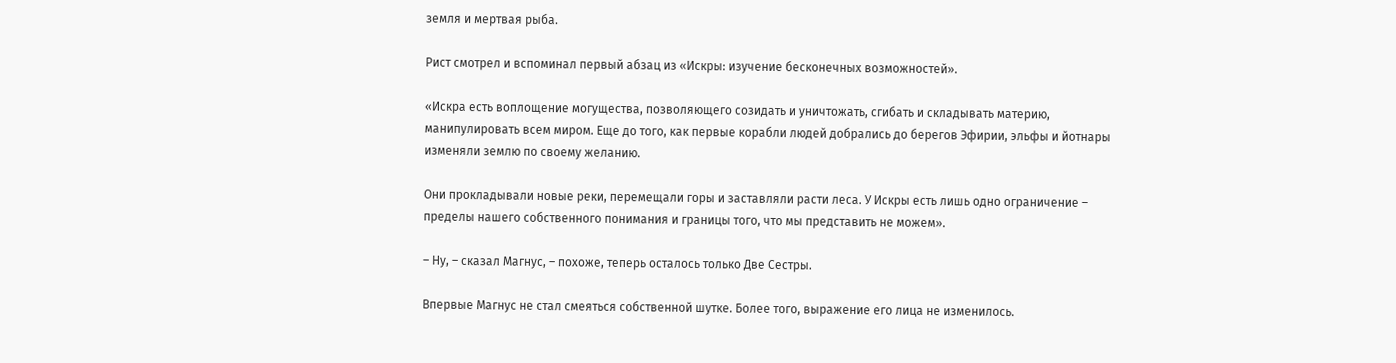земля и мертвая рыба.

Рист смотрел и вспоминал первый абзац из «Искры: изучение бесконечных возможностей».

«Искра есть воплощение могущества, позволяющего созидать и уничтожать, сгибать и складывать материю, манипулировать всем миром. Еще до того, как первые корабли людей добрались до берегов Эфирии, эльфы и йотнары изменяли землю по своему желанию.

Они прокладывали новые реки, перемещали горы и заставляли расти леса. У Искры есть лишь одно ограничение – пределы нашего собственного понимания и границы того, что мы представить не можем».

– Ну, – сказал Магнус, – похоже, теперь осталось только Две Сестры.

Впервые Магнус не стал смеяться собственной шутке. Более того, выражение его лица не изменилось.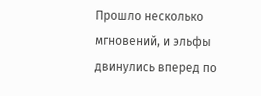Прошло несколько мгновений, и эльфы двинулись вперед по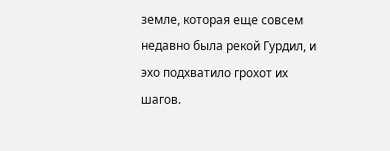земле, которая еще совсем недавно была рекой Гурдил, и эхо подхватило грохот их шагов.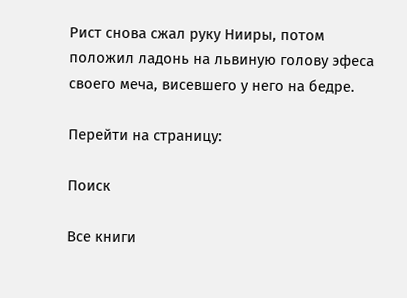Рист снова сжал руку Нииры, потом положил ладонь на львиную голову эфеса своего меча, висевшего у него на бедре.

Перейти на страницу:

Поиск

Все книги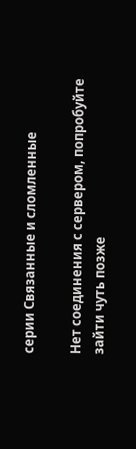серии Связанные и сломленные

Нет соединения с сервером, попробуйте зайти чуть позже